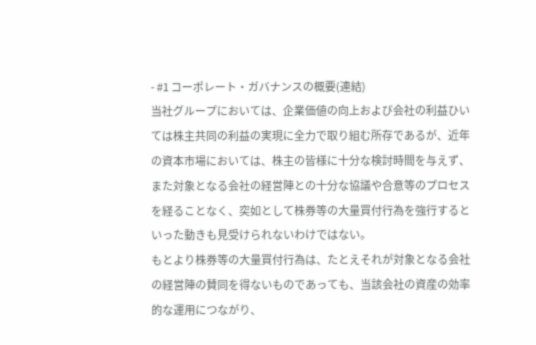- #1 コーポレート・ガバナンスの概要(連結)
当社グループにおいては、企業価値の向上および会社の利益ひいては株主共同の利益の実現に全力で取り組む所存であるが、近年の資本市場においては、株主の皆様に十分な検討時間を与えず、また対象となる会社の経営陣との十分な協議や合意等のプロセスを経ることなく、突如として株券等の大量買付行為を強行するといった動きも見受けられないわけではない。
もとより株券等の大量買付行為は、たとえそれが対象となる会社の経営陣の賛同を得ないものであっても、当該会社の資産の効率的な運用につながり、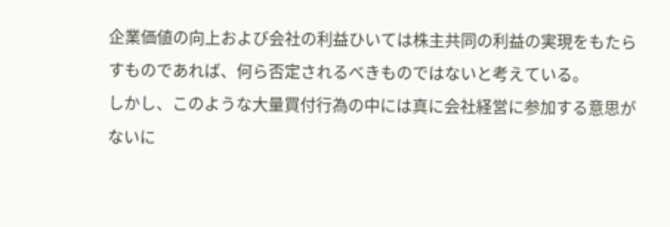企業価値の向上および会社の利益ひいては株主共同の利益の実現をもたらすものであれば、何ら否定されるべきものではないと考えている。
しかし、このような大量買付行為の中には真に会社経営に参加する意思がないに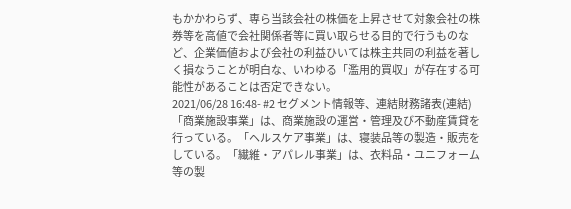もかかわらず、専ら当該会社の株価を上昇させて対象会社の株券等を高値で会社関係者等に買い取らせる目的で行うものなど、企業価値および会社の利益ひいては株主共同の利益を著しく損なうことが明白な、いわゆる「濫用的買収」が存在する可能性があることは否定できない。
2021/06/28 16:48- #2 セグメント情報等、連結財務諸表(連結)
「商業施設事業」は、商業施設の運営・管理及び不動産賃貸を行っている。「ヘルスケア事業」は、寝装品等の製造・販売をしている。「繊維・アパレル事業」は、衣料品・ユニフォーム等の製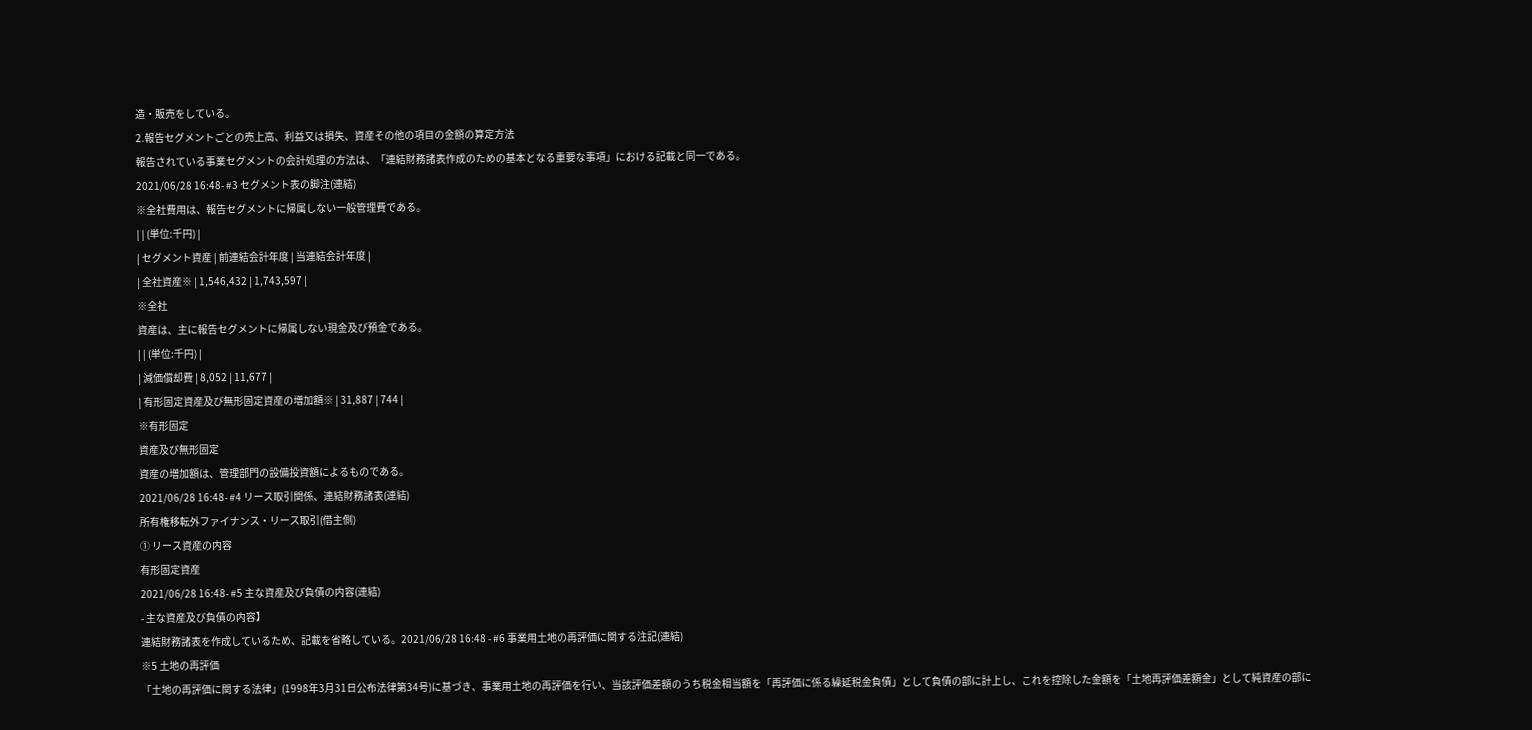造・販売をしている。
2.報告セグメントごとの売上高、利益又は損失、資産その他の項目の金額の算定方法
報告されている事業セグメントの会計処理の方法は、「連結財務諸表作成のための基本となる重要な事項」における記載と同一である。
2021/06/28 16:48- #3 セグメント表の脚注(連結)
※全社費用は、報告セグメントに帰属しない一般管理費である。
| | (単位:千円) |
| セグメント資産 | 前連結会計年度 | 当連結会計年度 |
| 全社資産※ | 1,546,432 | 1,743,597 |
※全社
資産は、主に報告セグメントに帰属しない現金及び預金である。
| | (単位:千円) |
| 減価償却費 | 8,052 | 11,677 |
| 有形固定資産及び無形固定資産の増加額※ | 31,887 | 744 |
※有形固定
資産及び無形固定
資産の増加額は、管理部門の設備投資額によるものである。
2021/06/28 16:48- #4 リース取引関係、連結財務諸表(連結)
所有権移転外ファイナンス・リース取引(借主側)
① リース資産の内容
有形固定資産
2021/06/28 16:48- #5 主な資産及び負債の内容(連結)
- 主な資産及び負債の内容】
連結財務諸表を作成しているため、記載を省略している。2021/06/28 16:48 - #6 事業用土地の再評価に関する注記(連結)
※5 土地の再評価
「土地の再評価に関する法律」(1998年3月31日公布法律第34号)に基づき、事業用土地の再評価を行い、当該評価差額のうち税金相当額を「再評価に係る繰延税金負債」として負債の部に計上し、これを控除した金額を「土地再評価差額金」として純資産の部に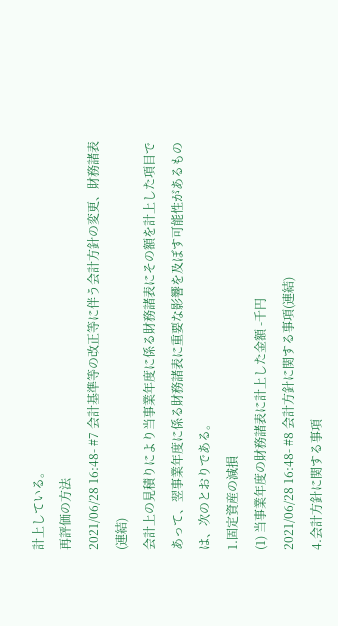計上している。
再評価の方法
2021/06/28 16:48- #7 会計基準等の改正等に伴う会計方針の変更、財務諸表(連結)
会計上の見積りにより当事業年度に係る財務諸表にその額を計上した項目であって、翌事業年度に係る財務諸表に重要な影響を及ぼす可能性があるものは、次のとおりである。
1.固定資産の減損
(1) 当事業年度の財務諸表に計上した金額 -千円
2021/06/28 16:48- #8 会計方針に関する事項(連結)
4.会計方針に関する事項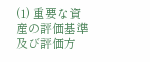(1) 重要な資産の評価基準及び評価方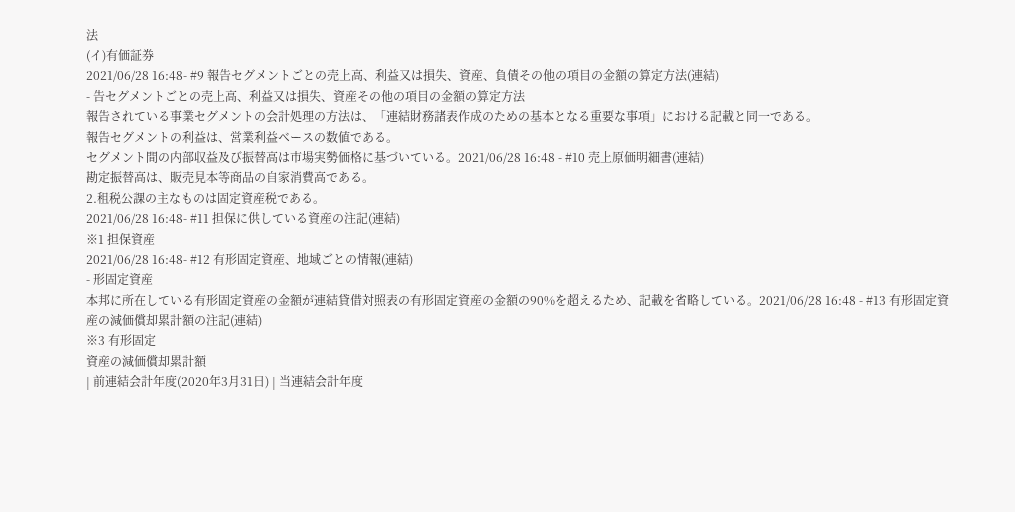法
(イ)有価証券
2021/06/28 16:48- #9 報告セグメントごとの売上高、利益又は損失、資産、負債その他の項目の金額の算定方法(連結)
- 告セグメントごとの売上高、利益又は損失、資産その他の項目の金額の算定方法
報告されている事業セグメントの会計処理の方法は、「連結財務諸表作成のための基本となる重要な事項」における記載と同一である。
報告セグメントの利益は、営業利益ベースの数値である。
セグメント間の内部収益及び振替高は市場実勢価格に基づいている。2021/06/28 16:48 - #10 売上原価明細書(連結)
勘定振替高は、販売見本等商品の自家消費高である。
2.租税公課の主なものは固定資産税である。
2021/06/28 16:48- #11 担保に供している資産の注記(連結)
※1 担保資産
2021/06/28 16:48- #12 有形固定資産、地域ごとの情報(連結)
- 形固定資産
本邦に所在している有形固定資産の金額が連結貸借対照表の有形固定資産の金額の90%を超えるため、記載を省略している。2021/06/28 16:48 - #13 有形固定資産の減価償却累計額の注記(連結)
※3 有形固定
資産の減価償却累計額
| 前連結会計年度(2020年3月31日) | 当連結会計年度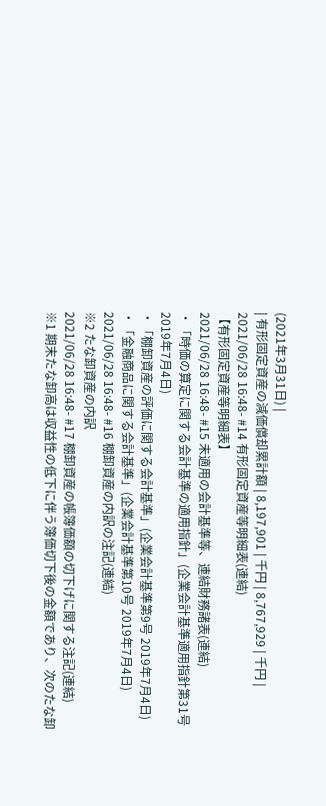(2021年3月31日) |
| 有形固定資産の減価償却累計額 | 8,197,901 | 千円 | 8,767,929 | 千円 |
2021/06/28 16:48- #14 有形固定資産等明細表(連結)
【有形固定資産等明細表】
2021/06/28 16:48- #15 未適用の会計基準等、連結財務諸表(連結)
・「時価の算定に関する会計基準の適用指針」(企業会計基準適用指針第31号 2019年7月4日)
・「棚卸資産の評価に関する会計基準」(企業会計基準第9号 2019年7月4日)
・「金融商品に関する会計基準」(企業会計基準第10号 2019年7月4日)
2021/06/28 16:48- #16 棚卸資産の内訳の注記(連結)
※2 たな卸資産の内訳
2021/06/28 16:48- #17 棚卸資産の帳簿価額の切下げに関する注記(連結)
※1 期末たな卸高は収益性の低下に伴う簿価切下後の金額であり、次のたな卸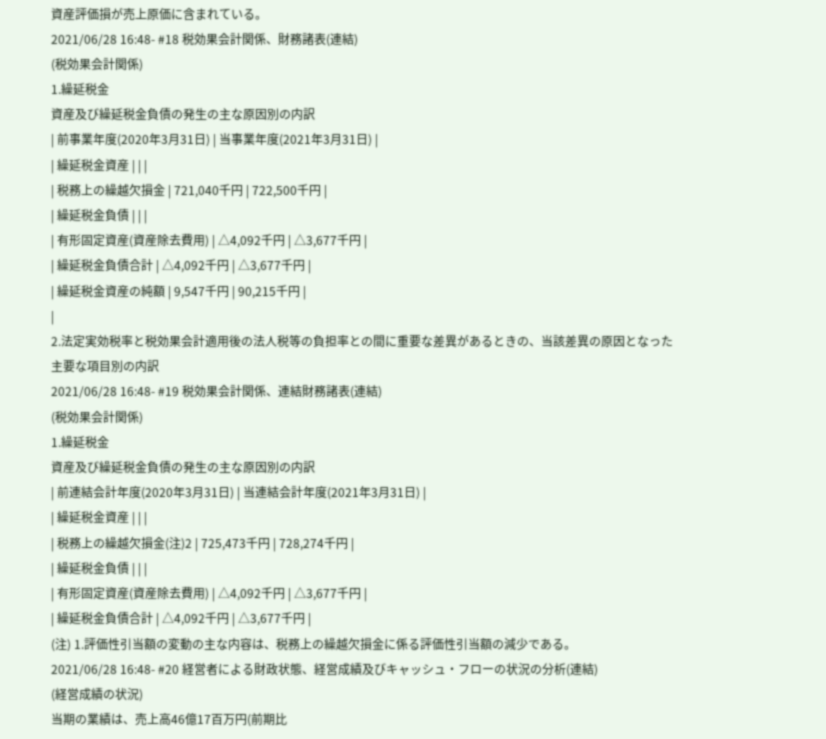資産評価損が売上原価に含まれている。
2021/06/28 16:48- #18 税効果会計関係、財務諸表(連結)
(税効果会計関係)
1.繰延税金
資産及び繰延税金負債の発生の主な原因別の内訳
| 前事業年度(2020年3月31日) | 当事業年度(2021年3月31日) |
| 繰延税金資産 | | |
| 税務上の繰越欠損金 | 721,040千円 | 722,500千円 |
| 繰延税金負債 | | |
| 有形固定資産(資産除去費用) | △4,092千円 | △3,677千円 |
| 繰延税金負債合計 | △4,092千円 | △3,677千円 |
| 繰延税金資産の純額 | 9,547千円 | 90,215千円 |
|
2.法定実効税率と税効果会計適用後の法人税等の負担率との間に重要な差異があるときの、当該差異の原因となった主要な項目別の内訳
2021/06/28 16:48- #19 税効果会計関係、連結財務諸表(連結)
(税効果会計関係)
1.繰延税金
資産及び繰延税金負債の発生の主な原因別の内訳
| 前連結会計年度(2020年3月31日) | 当連結会計年度(2021年3月31日) |
| 繰延税金資産 | | |
| 税務上の繰越欠損金(注)2 | 725,473千円 | 728,274千円 |
| 繰延税金負債 | | |
| 有形固定資産(資産除去費用) | △4,092千円 | △3,677千円 |
| 繰延税金負債合計 | △4,092千円 | △3,677千円 |
(注) 1.評価性引当額の変動の主な内容は、税務上の繰越欠損金に係る評価性引当額の減少である。
2021/06/28 16:48- #20 経営者による財政状態、経営成績及びキャッシュ・フローの状況の分析(連結)
(経営成績の状況)
当期の業績は、売上高46億17百万円(前期比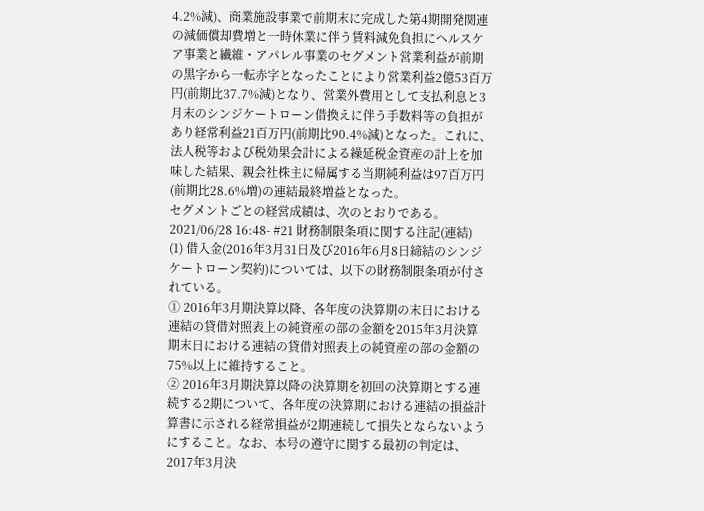4.2%減)、商業施設事業で前期末に完成した第4期開発関連の減価償却費増と一時休業に伴う賃料減免負担にヘルスケア事業と繊維・アパレル事業のセグメント営業利益が前期の黒字から一転赤字となったことにより営業利益2億53百万円(前期比37.7%減)となり、営業外費用として支払利息と3月末のシンジケートローン借換えに伴う手数料等の負担があり経常利益21百万円(前期比90.4%減)となった。これに、法人税等および税効果会計による繰延税金資産の計上を加味した結果、親会社株主に帰属する当期純利益は97百万円(前期比28.6%増)の連結最終増益となった。
セグメントごとの経営成績は、次のとおりである。
2021/06/28 16:48- #21 財務制限条項に関する注記(連結)
(1) 借入金(2016年3月31日及び2016年6月8日締結のシンジケートローン契約)については、以下の財務制限条項が付されている。
① 2016年3月期決算以降、各年度の決算期の末日における連結の貸借対照表上の純資産の部の金額を2015年3月決算期末日における連結の貸借対照表上の純資産の部の金額の75%以上に維持すること。
② 2016年3月期決算以降の決算期を初回の決算期とする連続する2期について、各年度の決算期における連結の損益計算書に示される経常損益が2期連続して損失とならないようにすること。なお、本号の遵守に関する最初の判定は、2017年3月決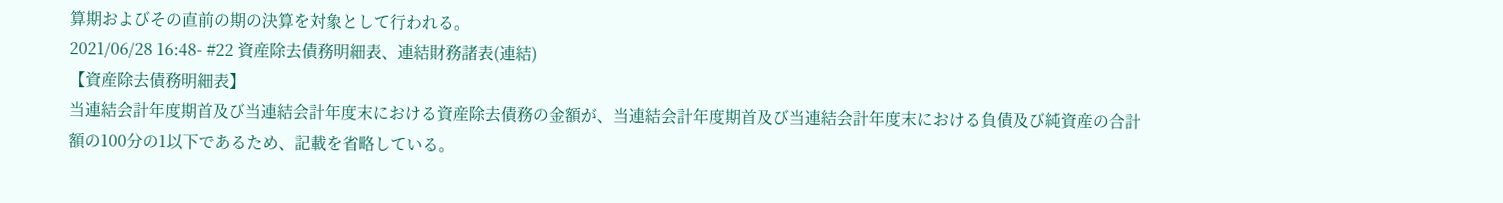算期およびその直前の期の決算を対象として行われる。
2021/06/28 16:48- #22 資産除去債務明細表、連結財務諸表(連結)
【資産除去債務明細表】
当連結会計年度期首及び当連結会計年度末における資産除去債務の金額が、当連結会計年度期首及び当連結会計年度末における負債及び純資産の合計額の100分の1以下であるため、記載を省略している。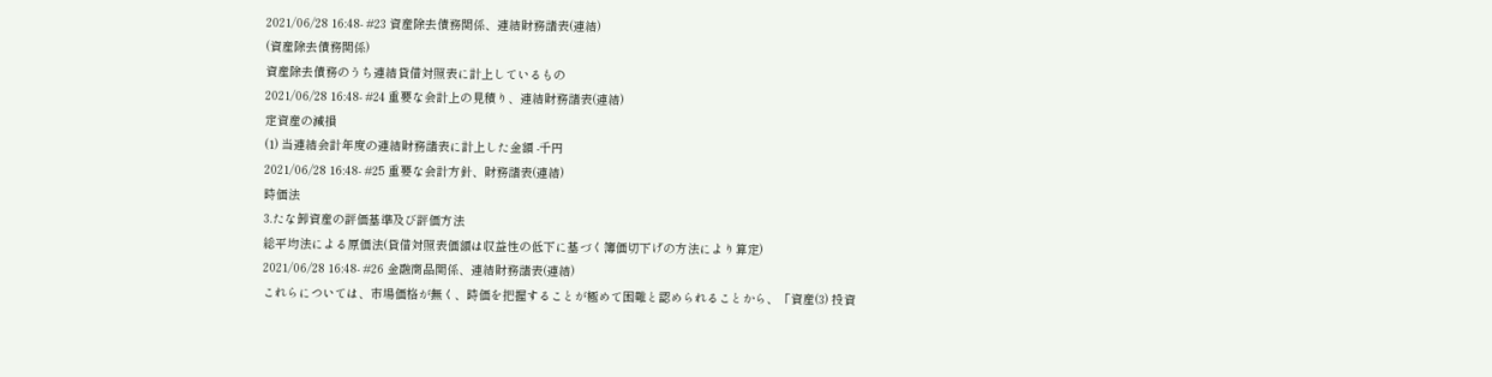2021/06/28 16:48- #23 資産除去債務関係、連結財務諸表(連結)
(資産除去債務関係)
資産除去債務のうち連結貸借対照表に計上しているもの
2021/06/28 16:48- #24 重要な会計上の見積り、連結財務諸表(連結)
定資産の減損
(1) 当連結会計年度の連結財務諸表に計上した金額 -千円
2021/06/28 16:48- #25 重要な会計方針、財務諸表(連結)
時価法
3.たな卸資産の評価基準及び評価方法
総平均法による原価法(貸借対照表価額は収益性の低下に基づく簿価切下げの方法により算定)
2021/06/28 16:48- #26 金融商品関係、連結財務諸表(連結)
これらについては、市場価格が無く、時価を把握することが極めて困難と認められることから、「資産(3) 投資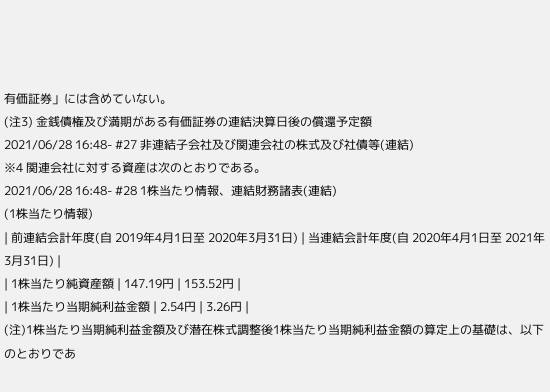有価証券」には含めていない。
(注3) 金銭債権及び満期がある有価証券の連結決算日後の償還予定額
2021/06/28 16:48- #27 非連結子会社及び関連会社の株式及び社債等(連結)
※4 関連会社に対する資産は次のとおりである。
2021/06/28 16:48- #28 1株当たり情報、連結財務諸表(連結)
(1株当たり情報)
| 前連結会計年度(自 2019年4月1日至 2020年3月31日) | 当連結会計年度(自 2020年4月1日至 2021年3月31日) |
| 1株当たり純資産額 | 147.19円 | 153.52円 |
| 1株当たり当期純利益金額 | 2.54円 | 3.26円 |
(注)1株当たり当期純利益金額及び潜在株式調整後1株当たり当期純利益金額の算定上の基礎は、以下のとおりであ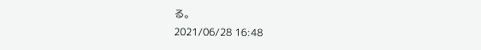る。
2021/06/28 16:48